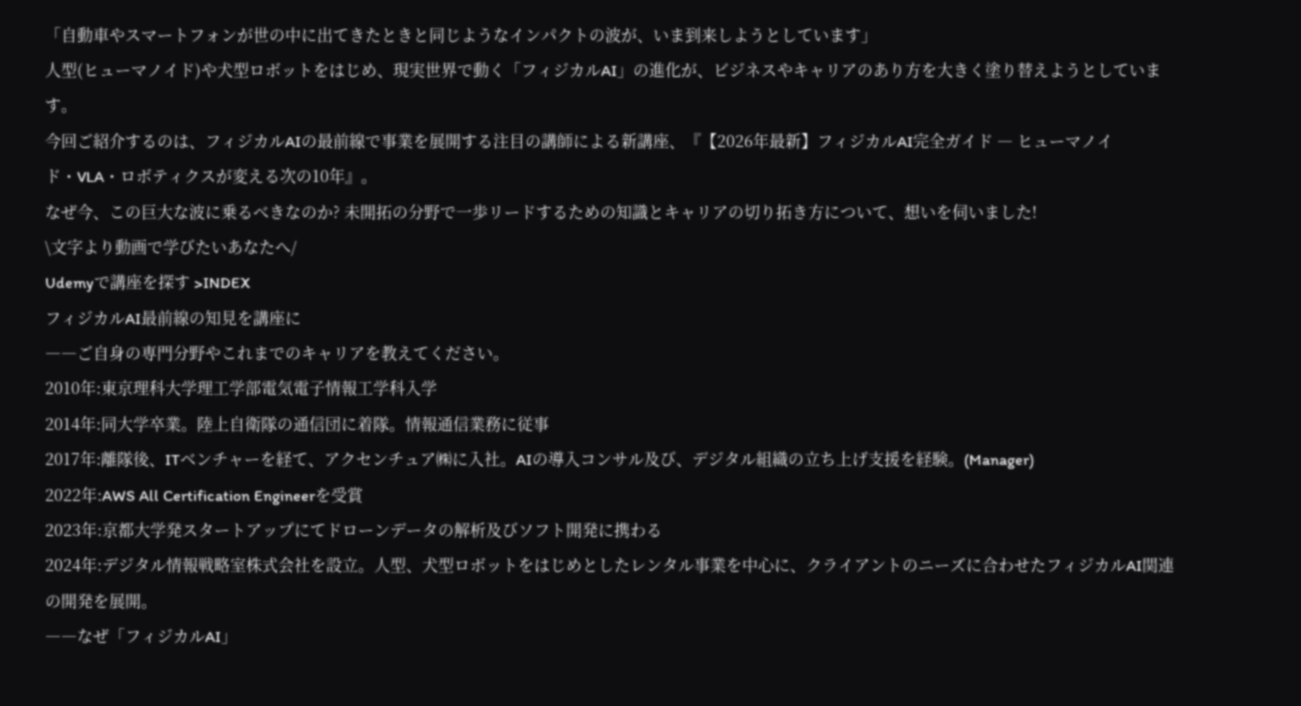「自動車やスマートフォンが世の中に出てきたときと同じようなインパクトの波が、いま到来しようとしています」
人型(ヒューマノイド)や犬型ロボットをはじめ、現実世界で動く「フィジカルAI」の進化が、ビジネスやキャリアのあり方を大きく塗り替えようとしています。
今回ご紹介するのは、フィジカルAIの最前線で事業を展開する注目の講師による新講座、『【2026年最新】フィジカルAI完全ガイド ― ヒューマノイド・VLA・ロボティクスが変える次の10年』。
なぜ今、この巨大な波に乗るべきなのか? 未開拓の分野で一歩リードするための知識とキャリアの切り拓き方について、想いを伺いました!
\文字より動画で学びたいあなたへ/
Udemyで講座を探す >INDEX
フィジカルAI最前線の知見を講座に
――ご自身の専門分野やこれまでのキャリアを教えてください。
2010年:東京理科大学理工学部電気電子情報工学科入学
2014年:同大学卒業。陸上自衛隊の通信団に着隊。情報通信業務に従事
2017年:離隊後、ITベンチャーを経て、アクセンチュア㈱に入社。AIの導入コンサル及び、デジタル組織の立ち上げ支援を経験。(Manager)
2022年:AWS All Certification Engineerを受賞
2023年:京都大学発スタートアップにてドローンデータの解析及びソフト開発に携わる
2024年:デジタル情報戦略室株式会社を設立。人型、犬型ロボットをはじめとしたレンタル事業を中心に、クライアントのニーズに合わせたフィジカルAI関連の開発を展開。
――なぜ「フィジカルAI」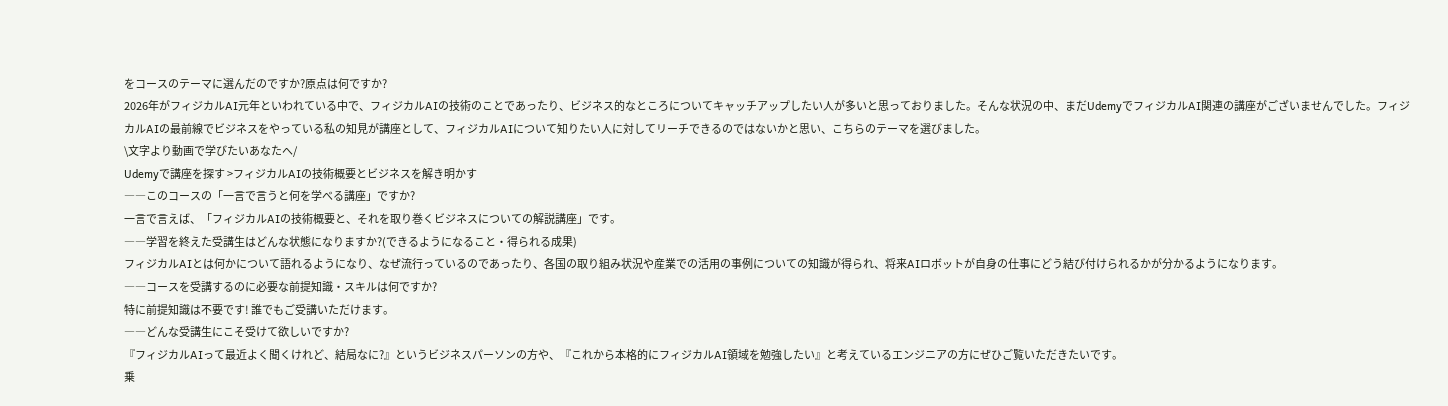をコースのテーマに選んだのですか?原点は何ですか?
2026年がフィジカルAI元年といわれている中で、フィジカルAIの技術のことであったり、ビジネス的なところについてキャッチアップしたい人が多いと思っておりました。そんな状況の中、まだUdemyでフィジカルAI関連の講座がございませんでした。フィジカルAIの最前線でビジネスをやっている私の知見が講座として、フィジカルAIについて知りたい人に対してリーチできるのではないかと思い、こちらのテーマを選びました。
\文字より動画で学びたいあなたへ/
Udemyで講座を探す >フィジカルAIの技術概要とビジネスを解き明かす
――このコースの「一言で言うと何を学べる講座」ですか?
一言で言えば、「フィジカルAIの技術概要と、それを取り巻くビジネスについての解説講座」です。
――学習を終えた受講生はどんな状態になりますか?(できるようになること・得られる成果)
フィジカルAIとは何かについて語れるようになり、なぜ流行っているのであったり、各国の取り組み状況や産業での活用の事例についての知識が得られ、将来AIロボットが自身の仕事にどう結び付けられるかが分かるようになります。
――コースを受講するのに必要な前提知識・スキルは何ですか?
特に前提知識は不要です! 誰でもご受講いただけます。
――どんな受講生にこそ受けて欲しいですか?
『フィジカルAIって最近よく聞くけれど、結局なに?』というビジネスパーソンの方や、『これから本格的にフィジカルAI領域を勉強したい』と考えているエンジニアの方にぜひご覧いただきたいです。
乗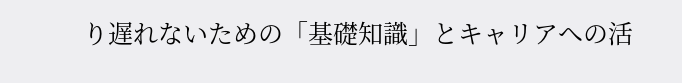り遅れないための「基礎知識」とキャリアへの活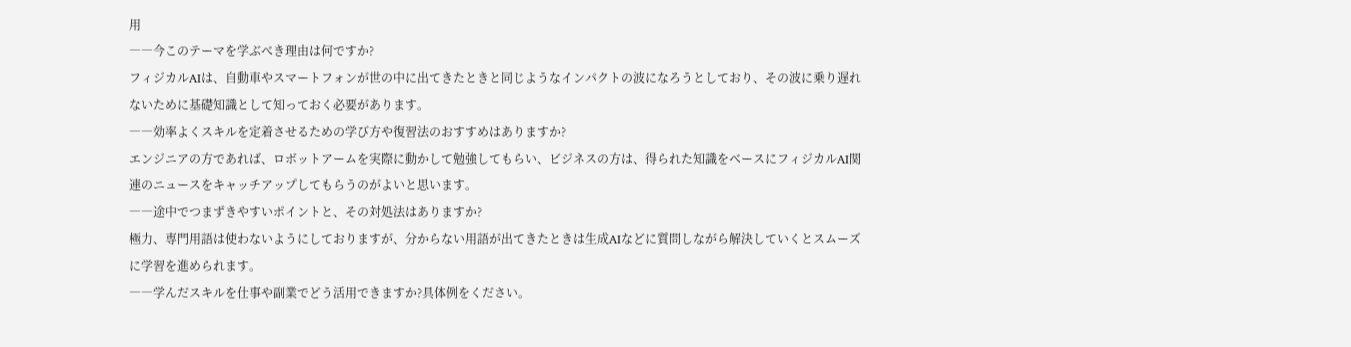用
――今このテーマを学ぶべき理由は何ですか?
フィジカルAIは、自動車やスマートフォンが世の中に出てきたときと同じようなインパクトの波になろうとしており、その波に乗り遅れないために基礎知識として知っておく必要があります。
――効率よくスキルを定着させるための学び方や復習法のおすすめはありますか?
エンジニアの方であれば、ロボットアームを実際に動かして勉強してもらい、ビジネスの方は、得られた知識をベースにフィジカルAI関連のニュースをキャッチアップしてもらうのがよいと思います。
――途中でつまずきやすいポイントと、その対処法はありますか?
極力、専門用語は使わないようにしておりますが、分からない用語が出てきたときは生成AIなどに質問しながら解決していくとスムーズに学習を進められます。
――学んだスキルを仕事や副業でどう活用できますか?具体例をください。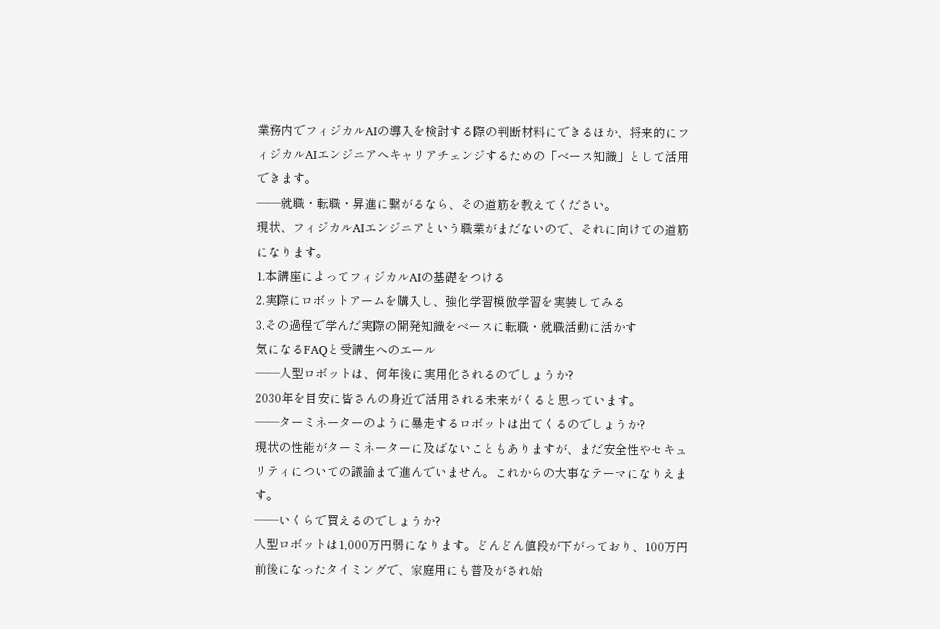業務内でフィジカルAIの導入を検討する際の判断材料にできるほか、将来的にフィジカルAIエンジニアへキャリアチェンジするための「ベース知識」として活用できます。
――就職・転職・昇進に繋がるなら、その道筋を教えてください。
現状、フィジカルAIエンジニアという職業がまだないので、それに向けての道筋になります。
1.本講座によってフィジカルAIの基礎をつける
2.実際にロボットアームを購入し、強化学習模倣学習を実装してみる
3.その過程で学んだ実際の開発知識をベースに転職・就職活動に活かす
気になるFAQと受講生へのエール
――人型ロボットは、何年後に実用化されるのでしょうか?
2030年を目安に皆さんの身近で活用される未来がくると思っています。
――ターミネーターのように暴走するロボットは出てくるのでしょうか?
現状の性能がターミネーターに及ばないこともありますが、まだ安全性やセキュリティについての議論まで進んでいません。これからの大事なテーマになりえます。
――いくらで買えるのでしょうか?
人型ロボットは1,000万円弱になります。どんどん値段が下がっており、100万円前後になったタイミングで、家庭用にも普及がされ始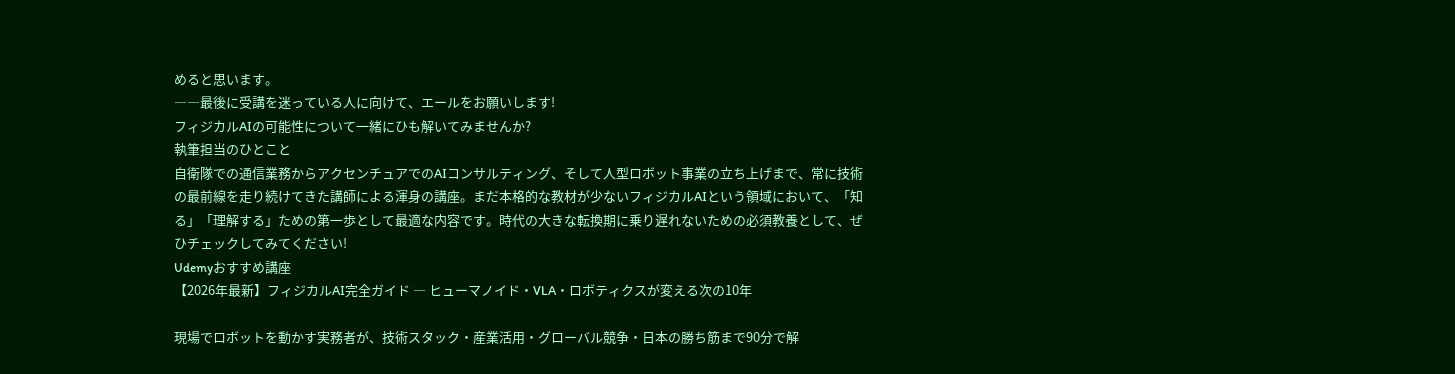めると思います。
――最後に受講を迷っている人に向けて、エールをお願いします!
フィジカルAIの可能性について一緒にひも解いてみませんか?
執筆担当のひとこと
自衛隊での通信業務からアクセンチュアでのAIコンサルティング、そして人型ロボット事業の立ち上げまで、常に技術の最前線を走り続けてきた講師による渾身の講座。まだ本格的な教材が少ないフィジカルAIという領域において、「知る」「理解する」ための第一歩として最適な内容です。時代の大きな転換期に乗り遅れないための必須教養として、ぜひチェックしてみてください!
Udemyおすすめ講座
【2026年最新】フィジカルAI完全ガイド ― ヒューマノイド・VLA・ロボティクスが変える次の10年

現場でロボットを動かす実務者が、技術スタック・産業活用・グローバル競争・日本の勝ち筋まで90分で解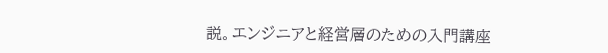説。エンジニアと経営層のための入門講座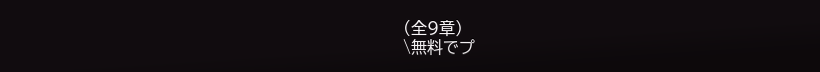(全9章)
\無料でプ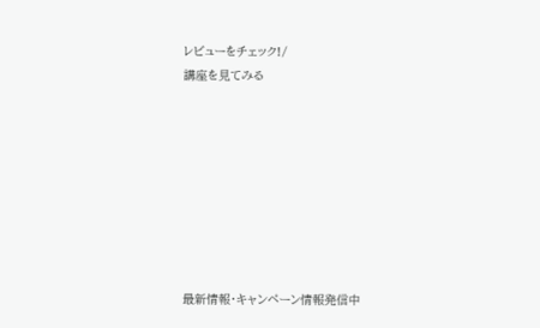レビューをチェック!/
講座を見てみる








最新情報・キャンペーン情報発信中